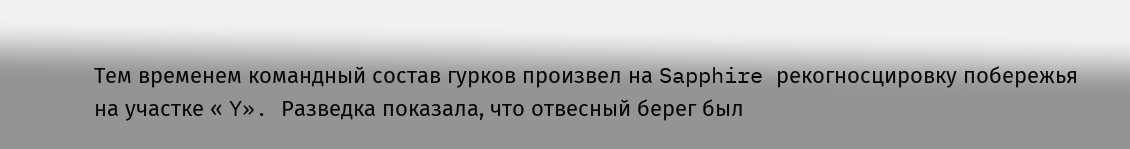Тем временем командный состав гурков произвел на Sapphire рекогносцировку побережья на участке « Y». Разведка показала, что отвесный берег был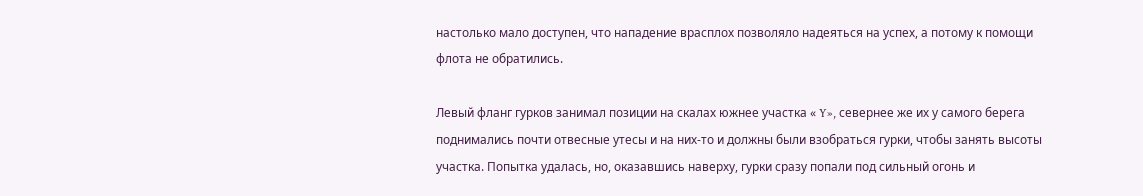настолько мало доступен, что нападение врасплох позволяло надеяться на успех, а потому к помощи флота не обратились.

Левый фланг гурков занимал позиции на скалах южнее участка « Y», севернее же их у самого берега поднимались почти отвесные утесы и на них-то и должны были взобраться гурки, чтобы занять высоты участка. Попытка удалась, но, оказавшись наверху, гурки сразу попали под сильный огонь и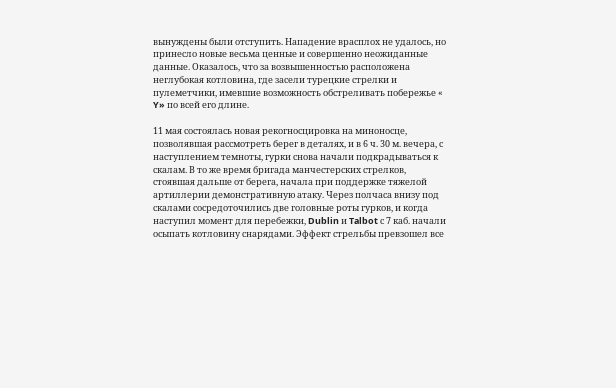вынуждены были отступить. Нападение врасплох не удалось, но принесло новые весьма ценные и совершенно неожиданные данные. Оказалось, что за возвышенностью расположена неглубокая котловина, где засели турецкие стрелки и пулеметчики, имевшие возможность обстреливать побережье « Y» по всей его длине.

11 мая состоялась новая рекогносцировка на миноносце, позволявшая рассмотреть берег в деталях, и в 6 ч. 30 м. вечера, с наступлением темноты, гурки снова начали подкрадываться к скалам. В то же время бригада манчестерских стрелков, стоявшая дальше от берега, начала при поддержке тяжелой артиллерии демонстративную атаку. Через полчаса внизу под скалами сосредоточились две головные роты гурков, и когда наступил момент для перебежки, Dublin и Talbot с 7 каб. начали осыпать котловину снарядами. Эффект стрельбы превзошел все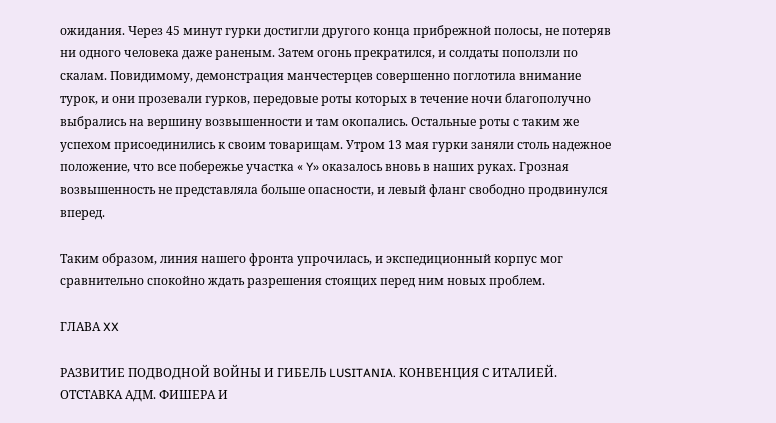ожидания. Через 45 минут гурки достигли другого конца прибрежной полосы, не потеряв ни одного человека даже раненым. Затем огонь прекратился, и солдаты поползли по скалам. Повидимому, демонстрация манчестерцев совершенно поглотила внимание турок, и они прозевали гурков, передовые роты которых в течение ночи благополучно выбрались на вершину возвышенности и там окопались. Остальные роты с таким же успехом присоединились к своим товарищам. Утром 13 мая гурки заняли столь надежное положение, что все побережье участка « Y» оказалось вновь в наших руках. Грозная возвышенность не представляла больше опасности, и левый фланг свободно продвинулся вперед.

Таким образом, линия нашего фронта упрочилась, и экспедиционный корпус мог сравнительно спокойно ждать разрешения стоящих перед ним новых проблем.

ГЛАВА XX

РАЗВИТИЕ ПОДВОДНОЙ ВОЙНЫ И ГИБЕЛЬ LUSITANIA. КОНВЕНЦИЯ С ИТАЛИЕЙ. ОТСТАВКА АДМ. ФИШЕРА И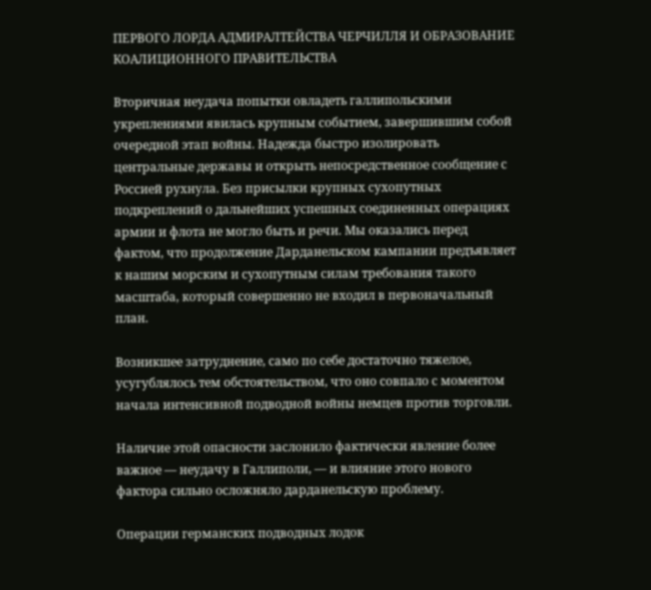ПЕРВОГО ЛОРДА АДМИРАЛТЕЙСТВА ЧЕРЧИЛЛЯ И ОБРАЗОВАНИЕ КОАЛИЦИОННОГО ПРАВИТЕЛЬСТВА

Вторичная неудача попытки овладеть галлипольскими укреплениями явилась крупным событием, завершившим собой очередной этап войны. Надежда быстро изолировать центральные державы и открыть непосредственное сообщение с Россией рухнула. Без присылки крупных сухопутных подкреплений о дальнейших успешных соединенных операциях армии и флота не могло быть и речи. Мы оказались перед фактом, что продолжение Дарданельском кампании предъявляет к нашим морским и сухопутным силам требования такого масштаба, который совершенно не входил в первоначальный план.

Возникшее затруднение, само по себе достаточно тяжелое, усугублялось тем обстоятельством, что оно совпало с моментом начала интенсивной подводной войны немцев против торговли.

Наличие этой опасности заслонило фактически явление более важное — неудачу в Галлиполи, — и влияние этого нового фактора сильно осложняло дарданельскую проблему.

Операции германских подводных лодок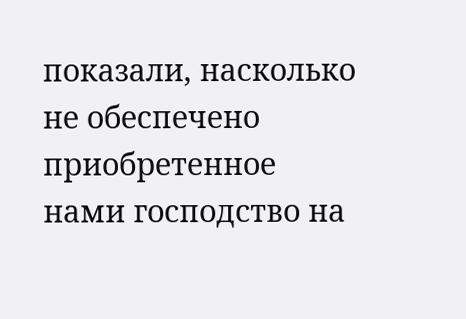показали, насколько не обеспечено приобретенное нами господство на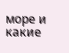море и какие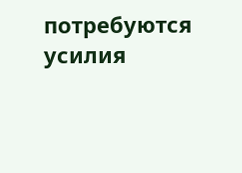потребуются усилия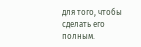для того, чтобы сделать его полным.